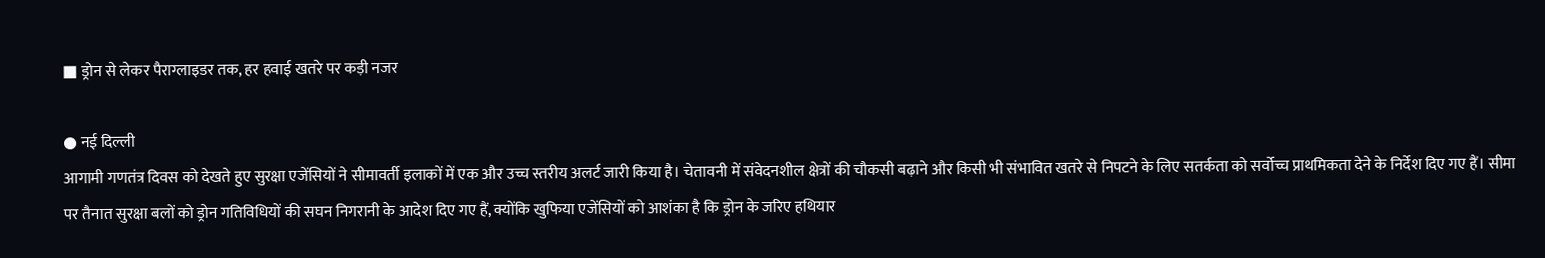■ ड्रोन से लेकर पैराग्लाइडर तक, हर हवाई खतरे पर कड़ी नजर

● नई दिल्ली
आगामी गणतंत्र दिवस को देखते हुए सुरक्षा एजेंसियों ने सीमावर्ती इलाकों में एक और उच्च स्तरीय अलर्ट जारी किया है। चेतावनी में संवेदनशील क्षेत्रों की चौकसी बढ़ाने और किसी भी संभावित खतरे से निपटने के लिए सतर्कता को सर्वोच्च प्राथमिकता देने के निर्देश दिए गए हैं। सीमा पर तैनात सुरक्षा बलों को ड्रोन गतिविधियों की सघन निगरानी के आदेश दिए गए हैं, क्योंकि खुफिया एजेंसियों को आशंका है कि ड्रोन के जरिए हथियार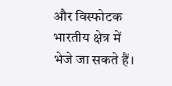और विस्फोटक भारतीय क्षेत्र में भेजे जा सकते हैं।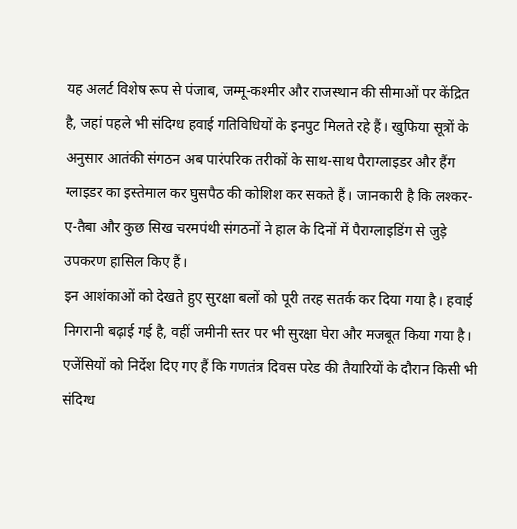यह अलर्ट विशेष रूप से पंजाब, जम्मू-कश्मीर और राजस्थान की सीमाओं पर केंद्रित है, जहां पहले भी संदिग्ध हवाई गतिविधियों के इनपुट मिलते रहे हैं। खुफिया सूत्रों के अनुसार आतंकी संगठन अब पारंपरिक तरीकों के साथ-साथ पैराग्लाइडर और हैंग ग्लाइडर का इस्तेमाल कर घुसपैठ की कोशिश कर सकते हैं। जानकारी है कि लश्कर-ए-तैबा और कुछ सिख चरमपंथी संगठनों ने हाल के दिनों में पैराग्लाइडिंग से जुड़े उपकरण हासिल किए हैं।
इन आशंकाओं को देखते हुए सुरक्षा बलों को पूरी तरह सतर्क कर दिया गया है। हवाई निगरानी बढ़ाई गई है, वहीं जमीनी स्तर पर भी सुरक्षा घेरा और मजबूत किया गया है। एजेंसियों को निर्देश दिए गए हैं कि गणतंत्र दिवस परेड की तैयारियों के दौरान किसी भी संदिग्ध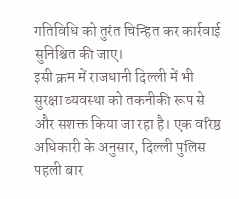गतिविधि को तुरंत चिन्हित कर कार्रवाई सुनिश्चित की जाए।
इसी क्रम में राजधानी दिल्ली में भी सुरक्षा व्यवस्था को तकनीकी रूप से और सशक्त किया जा रहा है। एक वरिष्ठ अधिकारी के अनुसार, दिल्ली पुलिस पहली बार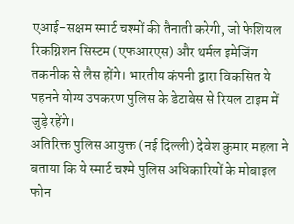एआई-सक्षम स्मार्ट चश्मों की तैनाती करेगी, जो फेशियल रिकग्निशन सिस्टम (एफआरएस) और थर्मल इमेजिंग तकनीक से लैस होंगे। भारतीय कंपनी द्वारा विकसित ये पहनने योग्य उपकरण पुलिस के डेटाबेस से रियल टाइम में जुड़े रहेंगे।
अतिरिक्त पुलिस आयुक्त (नई दिल्ली) देवेश कुमार महला ने बताया कि ये स्मार्ट चश्मे पुलिस अधिकारियों के मोबाइल फोन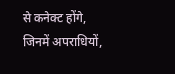से कनेक्ट होंगे, जिनमें अपराधियों,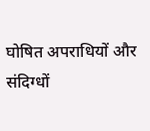घोषित अपराधियों और संदिग्धों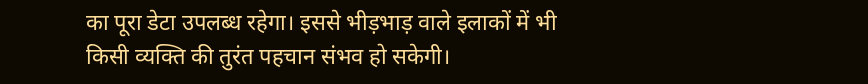का पूरा डेटा उपलब्ध रहेगा। इससे भीड़भाड़ वाले इलाकों में भी किसी व्यक्ति की तुरंत पहचान संभव हो सकेगी।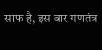साफ है, इस बार गणतंत्र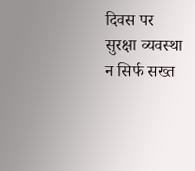दिवस पर सुरक्षा व्यवस्था न सिर्फ सख्त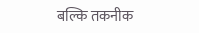बल्कि तकनीक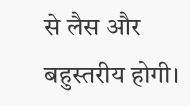से लैस और बहुस्तरीय होगी।